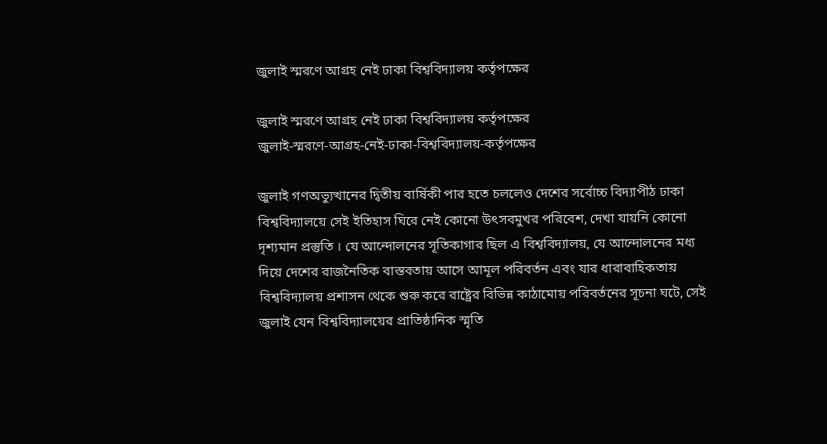জুলাই স্মরণে আগ্রহ নেই ঢাকা বিশ্ববিদ্যালয় কর্তৃপক্ষের

জুলাই স্মরণে আগ্রহ নেই ঢাকা বিশ্ববিদ্যালয় কর্তৃপক্ষের
জুলাই-স্মরণে-আগ্রহ-নেই-ঢাকা-বিশ্ববিদ্যালয়-কর্তৃপক্ষের

জুলাই গণঅভ্যুত্থানের দ্বিতীয় বার্ষিকী পার হতে চললেও দেশের সর্বোচ্চ বিদ্যাপীঠ ঢাকা বিশ্ববিদ্যালয়ে সেই ইতিহাস ঘিরে নেই কোনো উৎসবমুখর পরিবেশ, দেখা যায়নি কোনো দৃশ্যমান প্রস্তুতি । যে আন্দোলনের সূতিকাগার ছিল এ বিশ্ববিদ্যালয়, যে আন্দোলনের মধ্য দিয়ে দেশের রাজনৈতিক বাস্তবতায় আসে আমূল পরিবর্তন এবং যার ধারাবাহিকতায় বিশ্ববিদ্যালয় প্রশাসন থেকে শুরু করে রাষ্ট্রের বিভিন্ন কাঠামোয় পরিবর্তনের সূচনা ঘটে, সেই জুলাই যেন বিশ্ববিদ্যালয়ের প্রাতিষ্ঠানিক স্মৃতি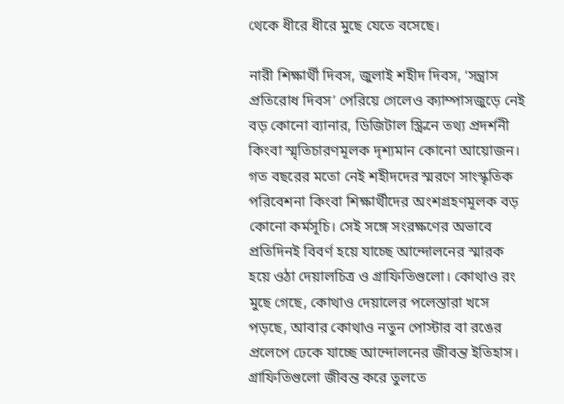থেকে ধীরে ধীরে মুছে যেতে বসেছে।

নারী শিক্ষার্থী দিবস, জুলাই শহীদ দিবস, ‘সন্ত্রাস প্রতিরোধ দিবস’ পেরিয়ে গেলেও ক্যাম্পাসজুড়ে নেই বড় কোনো ব্যানার, ডিজিটাল স্ক্রিনে তথ্য প্রদর্শনী কিংবা স্মৃতিচারণমূলক দৃশ্যমান কোনো আয়োজন। গত বছরের মতো নেই শহীদদের স্মরণে সাংস্কৃতিক পরিবেশনা কিংবা শিক্ষার্থীদের অংশগ্রহণমূলক বড় কোনো কর্মসূচি। সেই সঙ্গে সংরক্ষণের অভাবে প্রতিদিনই বিবর্ণ হয়ে যাচ্ছে আন্দোলনের স্মারক হয়ে ওঠা দেয়ালচিত্র ও গ্রাফিতিগুলো। কোথাও রং মুছে গেছে, কোথাও দেয়ালের পলেস্তারা খসে পড়ছে, আবার কোথাও নতুন পোস্টার বা রঙের প্রলেপে ঢেকে যাচ্ছে আন্দোলনের জীবন্ত ইতিহাস। গ্রাফিতিগুলো জীবন্ত করে তুলতে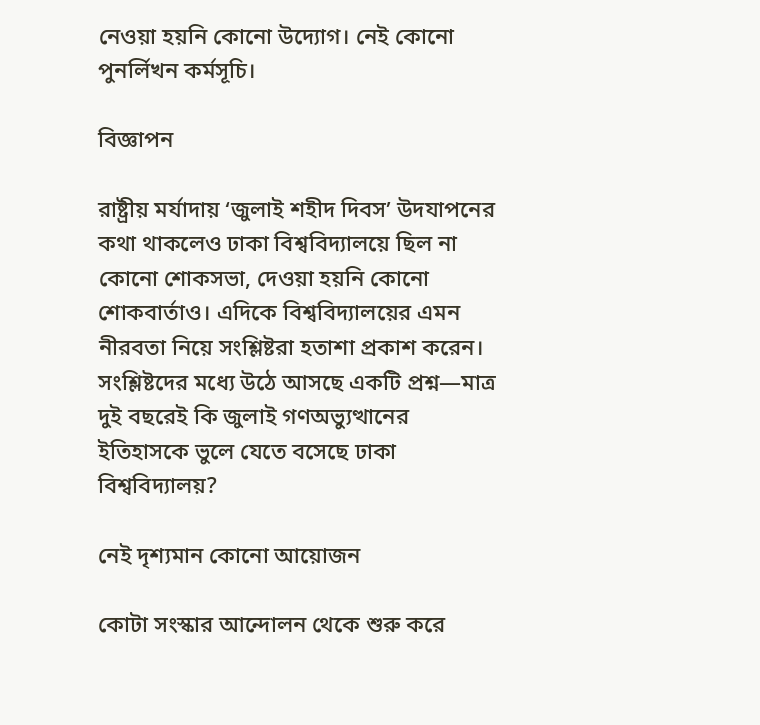নেওয়া হয়নি কোনো উদ্যোগ। নেই কোনো পুনর্লিখন কর্মসূচি।

বিজ্ঞাপন

রাষ্ট্রীয় মর্যাদায় ‘জুলাই শহীদ দিবস’ উদযাপনের কথা থাকলেও ঢাকা বিশ্ববিদ্যালয়ে ছিল না কোনো শোকসভা, দেওয়া হয়নি কোনো শোকবার্তাও। এদিকে বিশ্ববিদ্যালয়ের এমন নীরবতা নিয়ে সংশ্লিষ্টরা হতাশা প্রকাশ করেন। সংশ্লিষ্টদের মধ্যে উঠে আসছে একটি প্রশ্ন—মাত্র দুই বছরেই কি জুলাই গণঅভ্যুত্থানের ইতিহাসকে ভুলে যেতে বসেছে ঢাকা বিশ্ববিদ্যালয়?

নেই দৃশ্যমান কোনো আয়োজন

কোটা সংস্কার আন্দোলন থেকে শুরু করে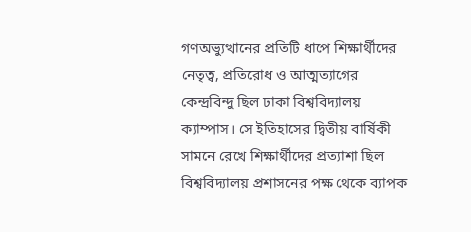গণঅভ্যুত্থানের প্রতিটি ধাপে শিক্ষার্থীদের নেতৃত্ব, প্রতিরোধ ও আত্মত্যাগের কেন্দ্রবিন্দু ছিল ঢাকা বিশ্ববিদ্যালয় ক্যাম্পাস। সে ইতিহাসের দ্বিতীয় বার্ষিকী সামনে রেখে শিক্ষার্থীদের প্রত্যাশা ছিল বিশ্ববিদ্যালয় প্রশাসনের পক্ষ থেকে ব্যাপক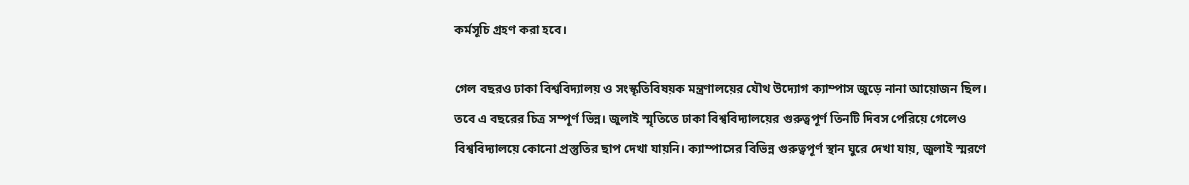কর্মসূচি গ্রহণ করা হবে।

গেল বছরও ঢাকা বিশ্ববিদ্যালয় ও সংস্কৃতিবিষয়ক মন্ত্রণালয়ের যৌথ উদ্যোগ ক্যাম্পাস জুড়ে নানা আয়োজন ছিল। তবে এ বছরের চিত্র সম্পূর্ণ ভিন্ন। জুলাই স্মৃতিতে ঢাকা বিশ্ববিদ্যালয়ের গুরুত্বপূর্ণ তিনটি দিবস পেরিয়ে গেলেও বিশ্ববিদ্যালয়ে কোনো প্রস্তুতির ছাপ দেখা যায়নি। ক্যাম্পাসের বিভিন্ন গুরুত্বপূর্ণ স্থান ঘুরে দেখা যায়, জুলাই স্মরণে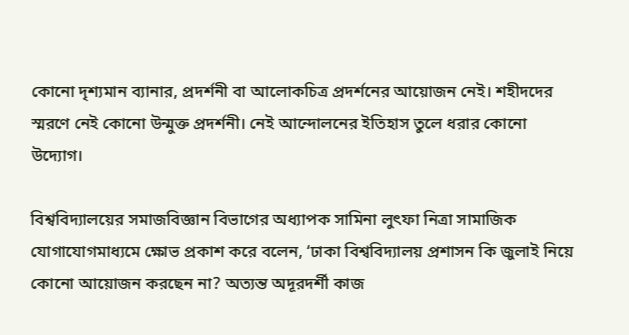কোনো দৃশ্যমান ব্যানার, প্রদর্শনী বা আলোকচিত্র প্রদর্শনের আয়োজন নেই। শহীদদের স্মরণে নেই কোনো উন্মুক্ত প্রদর্শনী। নেই আন্দোলনের ইতিহাস তুলে ধরার কোনো উদ্যোগ।

বিশ্ববিদ্যালয়ের সমাজবিজ্ঞান বিভাগের অধ্যাপক সামিনা লুৎফা নিত্রা সামাজিক যোগাযোগমাধ্যমে ক্ষোভ প্রকাশ করে বলেন, ‘ঢাকা বিশ্ববিদ্যালয় প্রশাসন কি জুলাই নিয়ে কোনো আয়োজন করছেন না? অত্যন্ত অদূরদর্শী কাজ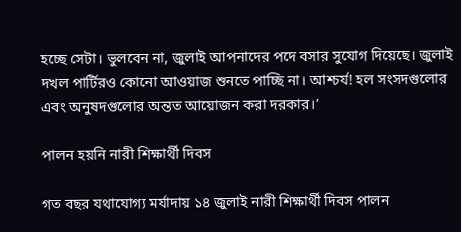হচ্ছে সেটা। ভুলবেন না, জুলাই আপনাদের পদে বসার সুযোগ দিয়েছে। জুলাই দখল পার্টিরও কোনো আওয়াজ শুনতে পাচ্ছি না। আশ্চর্য! হল সংসদগুলোর এবং অনুষদগুলোর অন্তত আয়োজন করা দরকার।’

পালন হয়নি নারী শিক্ষার্থী দিবস

গত বছর যথাযোগ্য মর্যাদায় ১৪ জুলাই নারী শিক্ষার্থী দিবস পালন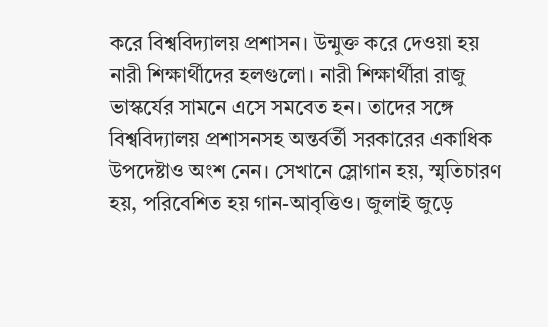করে বিশ্ববিদ্যালয় প্রশাসন। উন্মুক্ত করে দেওয়া হয় নারী শিক্ষার্থীদের হলগুলো। নারী শিক্ষার্থীরা রাজু ভাস্কর্যের সামনে এসে সমবেত হন। তাদের সঙ্গে বিশ্ববিদ্যালয় প্রশাসনসহ অন্তর্বর্তী সরকারের একাধিক উপদেষ্টাও অংশ নেন। সেখানে স্লোগান হয়, স্মৃতিচারণ হয়, পরিবেশিত হয় গান-আবৃত্তিও। জুলাই জুড়ে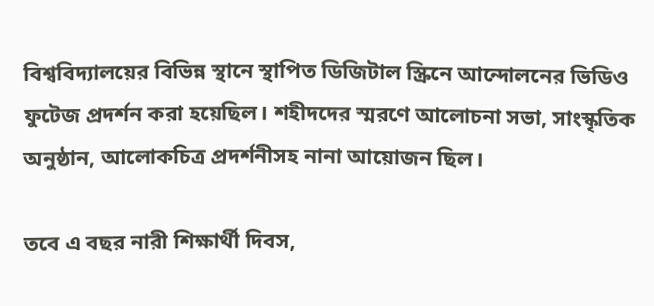বিশ্ববিদ্যালয়ের বিভিন্ন স্থানে স্থাপিত ডিজিটাল স্ক্রিনে আন্দোলনের ভিডিও ফুটেজ প্রদর্শন করা হয়েছিল। শহীদদের স্মরণে আলোচনা সভা, সাংস্কৃতিক অনুষ্ঠান, আলোকচিত্র প্রদর্শনীসহ নানা আয়োজন ছিল।

তবে এ বছর নারী শিক্ষার্থী দিবস,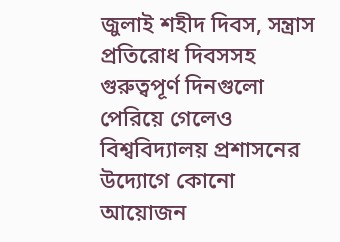জুলাই শহীদ দিবস, সন্ত্রাস প্রতিরোধ দিবসসহ গুরুত্বপূর্ণ দিনগুলো পেরিয়ে গেলেও বিশ্ববিদ্যালয় প্রশাসনের উদ্যোগে কোনো আয়োজন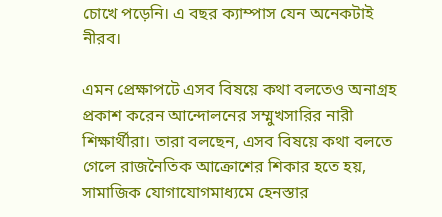চোখে পড়েনি। এ বছর ক্যাম্পাস যেন অনেকটাই নীরব।

এমন প্রেক্ষাপটে এসব বিষয়ে কথা বলতেও অনাগ্রহ প্রকাশ করেন আন্দোলনের সম্মুখসারির নারী শিক্ষার্থীরা। তারা বলছেন, এসব বিষয়ে কথা বলতে গেলে রাজনৈতিক আক্রোশের শিকার হতে হয়, সামাজিক যোগাযোগমাধ্যমে হেনস্তার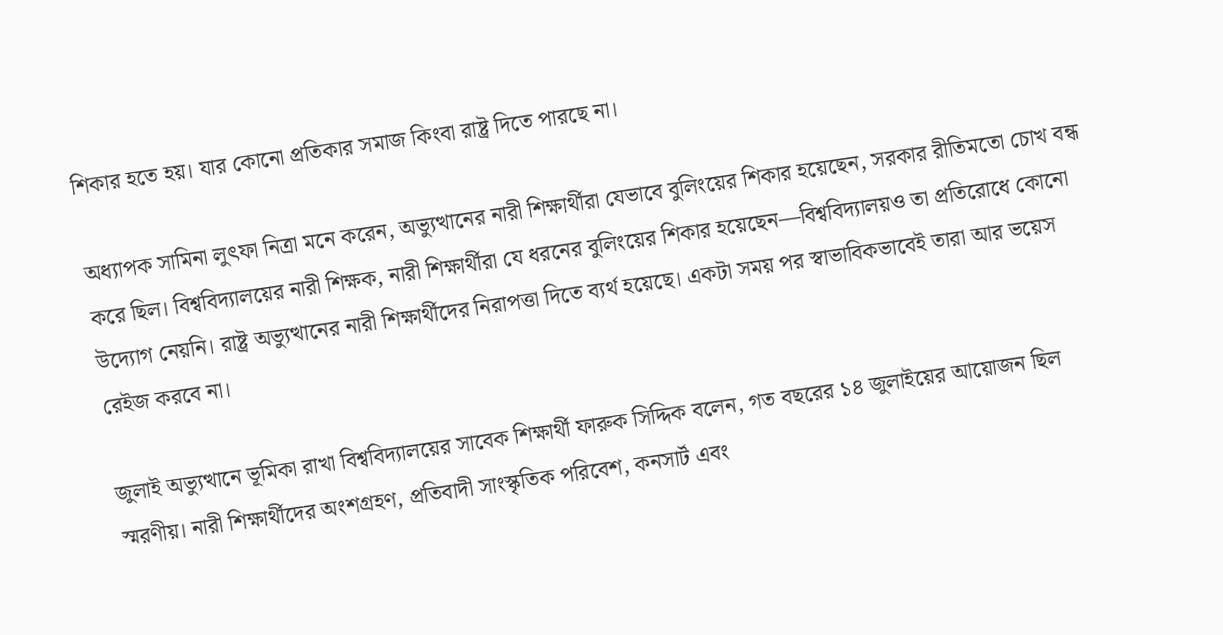শিকার হতে হয়। যার কোনো প্রতিকার সমাজ কিংবা রাষ্ট্র দিতে পারছে না।

অধ্যাপক সামিনা লুৎফা নিত্রা মনে করেন, অভ্যুত্থানের নারী শিক্ষার্থীরা যেভাবে বুলিংয়ের শিকার হয়েছেন, সরকার রীতিমতো চোখ বন্ধ করে ছিল। বিশ্ববিদ্যালয়ের নারী শিক্ষক, নারী শিক্ষার্থীরা যে ধরনের বুলিংয়ের শিকার হয়েছেন—বিশ্ববিদ্যালয়ও তা প্রতিরোধে কোনো উদ্যোগ নেয়নি। রাষ্ট্র অভ্যুত্থানের নারী শিক্ষার্থীদের নিরাপত্তা দিতে ব্যর্থ হয়েছে। একটা সময় পর স্বাভাবিকভাবেই তারা আর ভয়েস রেইজ করবে না।

জুলাই অভ্যুত্থানে ভূমিকা রাখা বিশ্ববিদ্যালয়ের সাবেক শিক্ষার্থী ফারুক সিদ্দিক বলেন, গত বছরের ১৪ জুলাইয়ের আয়োজন ছিল স্মরণীয়। নারী শিক্ষার্থীদের অংশগ্রহণ, প্রতিবাদী সাংস্কৃতিক পরিবেশ, কনসার্ট এবং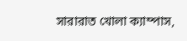সারারাত খোলা ক্যাম্পাস,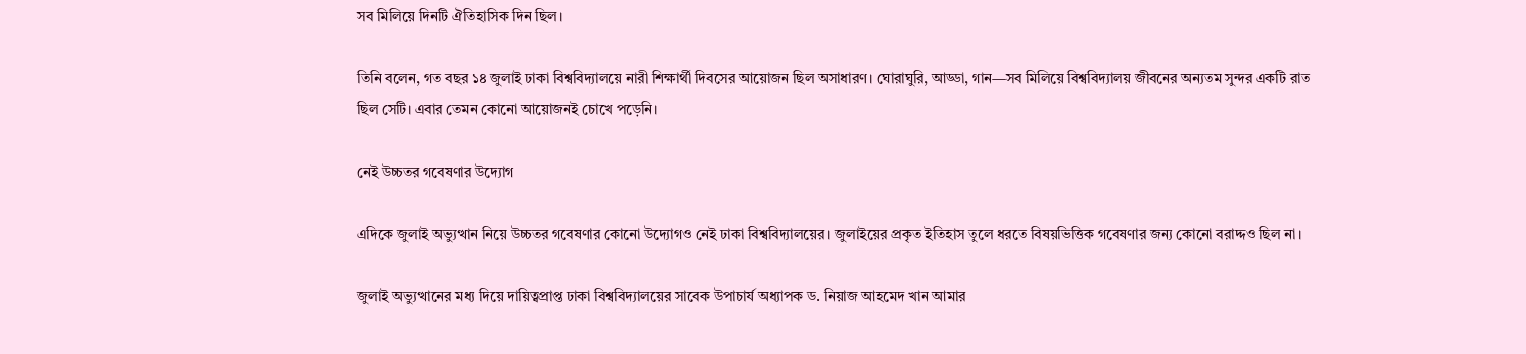সব মিলিয়ে দিনটি ঐতিহাসিক দিন ছিল।

তিনি বলেন, গত বছর ১৪ জুলাই ঢাকা বিশ্ববিদ্যালয়ে নারী শিক্ষার্থী দিবসের আয়োজন ছিল অসাধারণ। ঘোরাঘুরি, আড্ডা, গান—সব মিলিয়ে বিশ্ববিদ্যালয় জীবনের অন্যতম সুন্দর একটি রাত ছিল সেটি। এবার তেমন কোনো আয়োজনই চোখে পড়েনি।

নেই উচ্চতর গবেষণার উদ্যোগ

এদিকে জুলাই অভ্যুত্থান নিয়ে উচ্চতর গবেষণার কোনো উদ্যোগও নেই ঢাকা বিশ্ববিদ্যালয়ের। জুলাইয়ের প্রকৃত ইতিহাস তুলে ধরতে বিষয়ভিত্তিক গবেষণার জন্য কোনো বরাদ্দও ছিল না।

জুলাই অভ্যুত্থানের মধ্য দিয়ে দায়িত্বপ্রাপ্ত ঢাকা বিশ্ববিদ্যালয়ের সাবেক উপাচার্য অধ্যাপক ড. নিয়াজ আহমেদ খান আমার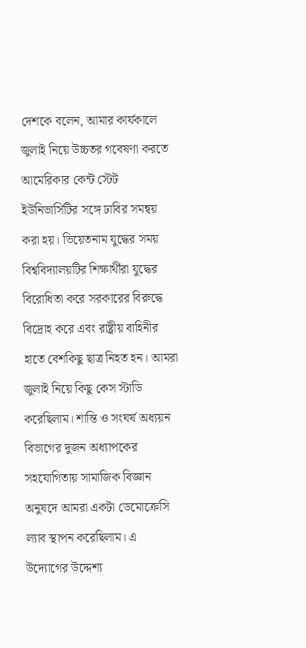দেশকে বলেন, আমার কার্যকালে জুলাই নিয়ে উচ্চতর গবেষণা করতে আমেরিকার কেন্ট স্টেট ইউনিভার্সিটির সঙ্গে ঢাবির সমন্বয় করা হয়। ভিয়েতনাম যুদ্ধের সময় বিশ্ববিদ্যালয়টির শিক্ষার্থীরা যুদ্ধের বিরোধিতা করে সরকারের বিরুদ্ধে বিদ্রোহ করে এবং রাষ্ট্রীয় বাহিনীর হাতে বেশকিছু ছাত্র নিহত হন। আমরা জুলাই নিয়ে কিছু কেস স্টাডি করেছিলাম। শান্তি ও সংঘর্ষ অধ্যয়ন বিভাগের দুজন অধ্যাপকের সহযোগিতায় সামাজিক বিজ্ঞান অনুষদে আমরা একটা ডেমোক্রেসি ল্যাব স্থাপন করেছিলাম। এ উদ্যোগের উদ্দেশ্য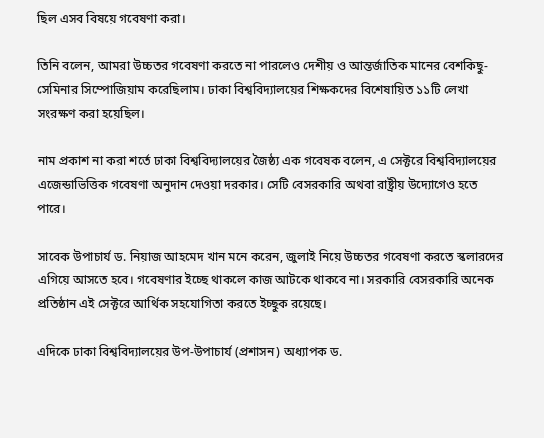ছিল এসব বিষয়ে গবেষণা করা।

তিনি বলেন, আমরা উচ্চতর গবেষণা করতে না পারলেও দেশীয় ও আন্তর্জাতিক মানের বেশকিছু-সেমিনার সিম্পোজিয়াম করেছিলাম। ঢাকা বিশ্ববিদ্যালয়ের শিক্ষকদের বিশেষায়িত ১১টি লেখা সংরক্ষণ করা হয়েছিল।

নাম প্রকাশ না করা শর্তে ঢাকা বিশ্ববিদ্যালয়ের জৈষ্ঠ্য এক গবেষক বলেন, এ সেক্টরে বিশ্ববিদ্যালয়ের এজেন্ডাভিত্তিক গবেষণা অনুদান দেওয়া দরকার। সেটি বেসরকারি অথবা রাষ্ট্রীয় উদ্যোগেও হতে পারে।

সাবেক উপাচার্য ড. নিয়াজ আহমেদ খান মনে করেন, জুলাই নিয়ে উচ্চতর গবেষণা করতে স্কলারদের এগিয়ে আসতে হবে। গবেষণার ইচ্ছে থাকলে কাজ আটকে থাকবে না। সরকারি বেসরকারি অনেক প্রতিষ্ঠান এই সেক্টরে আর্থিক সহযোগিতা করতে ইচ্ছুক রয়েছে।

এদিকে ঢাকা বিশ্ববিদ্যালয়ের উপ-উপাচার্য (প্রশাসন) অধ্যাপক ড.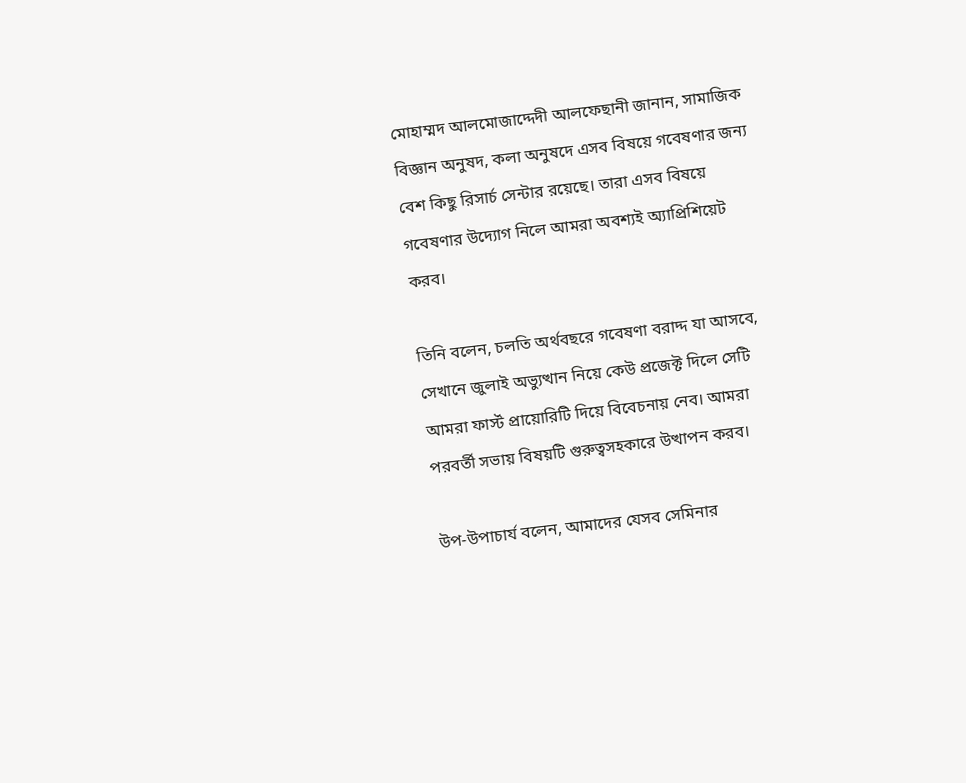মোহাম্মদ আলমোজাদ্দেদী আলফেছানী জানান, সামাজিক বিজ্ঞান অনুষদ, কলা অনুষদে এসব বিষয়ে গবেষণার জন্য বেশ কিছু রিসার্চ সেন্টার রয়েছে। তারা এসব বিষয়ে গবেষণার উদ্যোগ নিলে আমরা অবশ্যই অ্যাপ্রিশিয়েট করব।

তিনি বলেন, চলতি অর্থবছরে গবেষণা বরাদ্দ যা আসবে, সেখানে জুলাই অভ্যুত্থান নিয়ে কেউ প্রজেক্ট দিলে সেটি আমরা ফার্স্ট প্রায়োরিটি দিয়ে বিবেচনায় নেব। আমরা পরবর্তী সভায় বিষয়টি গুরুত্বসহকারে উত্থাপন করব।

উপ-উপাচার্য বলেন, আমাদের যেসব সেমিনার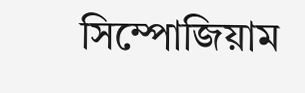সিম্পোজিয়াম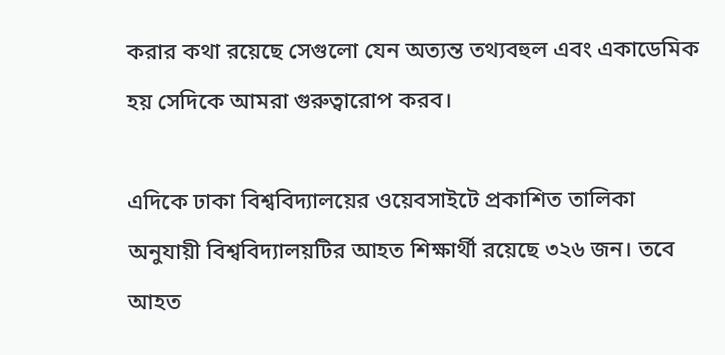করার কথা রয়েছে সেগুলো যেন অত্যন্ত তথ্যবহুল এবং একাডেমিক হয় সেদিকে আমরা গুরুত্বারোপ করব।

এদিকে ঢাকা বিশ্ববিদ্যালয়ের ওয়েবসাইটে প্রকাশিত তালিকা অনুযায়ী বিশ্ববিদ্যালয়টির আহত শিক্ষার্থী রয়েছে ৩২৬ জন। তবে আহত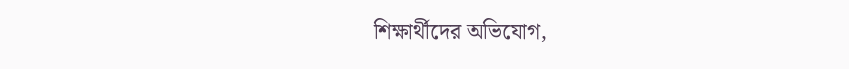শিক্ষার্থীদের অভিযোগ,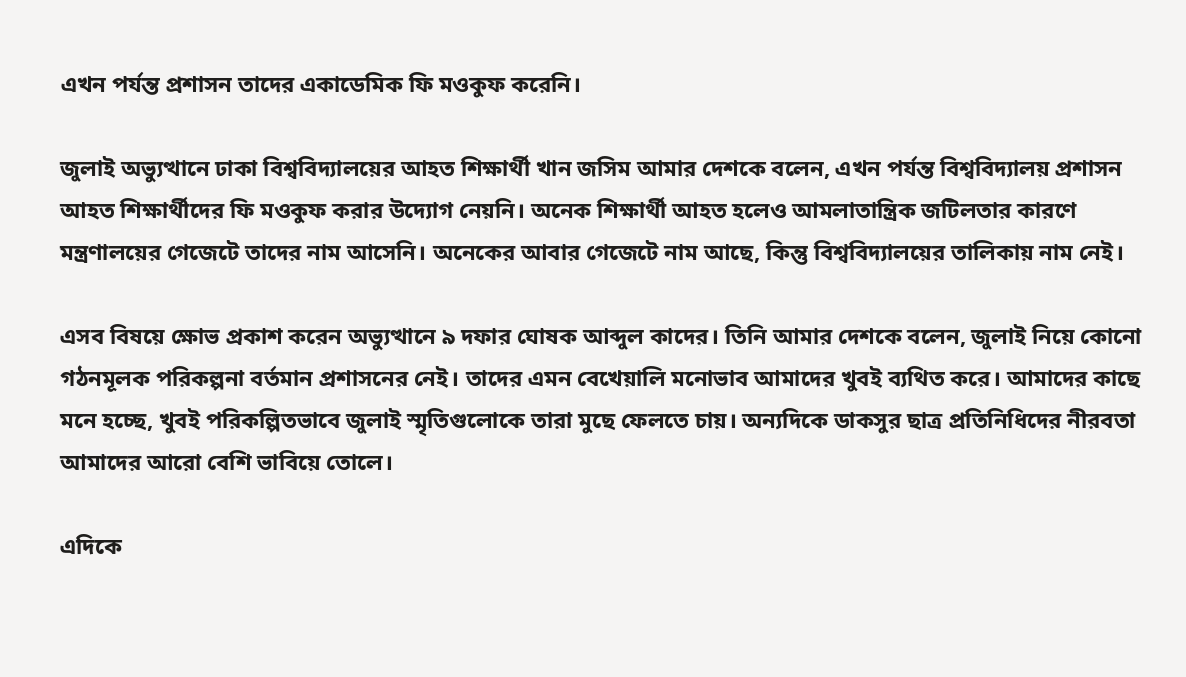এখন পর্যন্ত প্রশাসন তাদের একাডেমিক ফি মওকুফ করেনি।

জুলাই অভ্যুত্থানে ঢাকা বিশ্ববিদ্যালয়ের আহত শিক্ষার্থী খান জসিম আমার দেশকে বলেন, এখন পর্যন্ত বিশ্ববিদ্যালয় প্রশাসন আহত শিক্ষার্থীদের ফি মওকুফ করার উদ্যোগ নেয়নি। অনেক শিক্ষার্থী আহত হলেও আমলাতান্ত্রিক জটিলতার কারণে মন্ত্রণালয়ের গেজেটে তাদের নাম আসেনি। অনেকের আবার গেজেটে নাম আছে, কিন্তু বিশ্ববিদ্যালয়ের তালিকায় নাম নেই।

এসব বিষয়ে ক্ষোভ প্রকাশ করেন অভ্যুত্থানে ৯ দফার ঘোষক আব্দুল কাদের। তিনি আমার দেশকে বলেন, জুলাই নিয়ে কোনো গঠনমূলক পরিকল্পনা বর্তমান প্রশাসনের নেই। তাদের এমন বেখেয়ালি মনোভাব আমাদের খুবই ব্যথিত করে। আমাদের কাছে মনে হচ্ছে, খুবই পরিকল্পিতভাবে জুলাই স্মৃতিগুলোকে তারা মুছে ফেলতে চায়। অন্যদিকে ডাকসুর ছাত্র প্রতিনিধিদের নীরবতা আমাদের আরো বেশি ভাবিয়ে তোলে।

এদিকে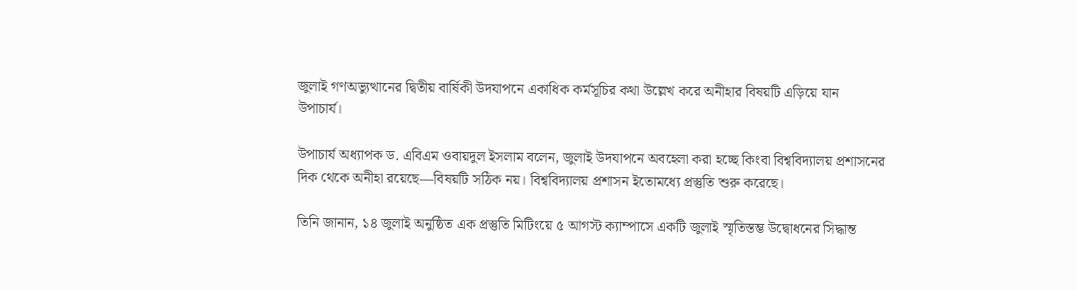জুলাই গণঅভ্যুত্থানের দ্বিতীয় বার্ষিকী উদযাপনে একাধিক কর্মসূচির কথা উল্লেখ করে অনীহার বিষয়টি এড়িয়ে যান উপাচার্য।

উপাচার্য অধ্যাপক ড. এবিএম ওবায়দুল ইসলাম বলেন, জুলাই উদযাপনে অবহেলা করা হচ্ছে কিংবা বিশ্ববিদ্যালয় প্রশাসনের দিক থেকে অনীহা রয়েছে—বিষয়টি সঠিক নয়। বিশ্ববিদ্যালয় প্রশাসন ইতোমধ্যে প্রস্তুতি শুরু করেছে।

তিনি জানান, ১৪ জুলাই অনুষ্ঠিত এক প্রস্তুতি মিটিংয়ে ৫ আগস্ট ক্যাম্পাসে একটি জুলাই স্মৃতিস্তম্ভ উদ্বোধনের সিদ্ধান্ত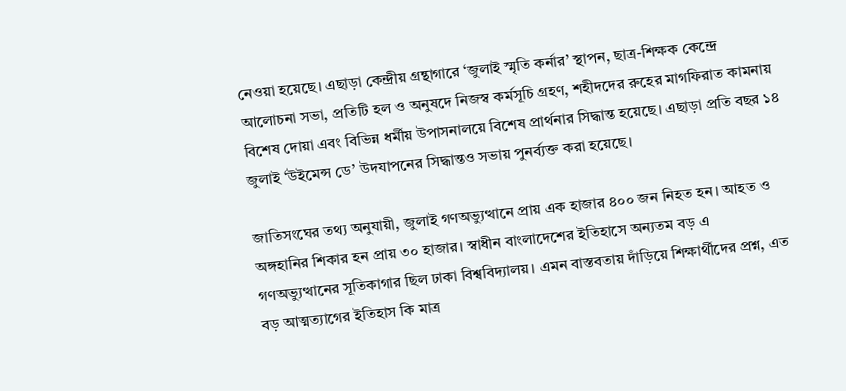নেওয়া হয়েছে। এছাড়া কেন্দ্রীয় গ্রন্থাগারে ‘জুলাই স্মৃতি কর্নার’ স্থাপন, ছাত্র-শিক্ষক কেন্দ্রে আলোচনা সভা, প্রতিটি হল ও অনুষদে নিজস্ব কর্মসূচি গ্রহণ, শহীদদের রুহের মাগফিরাত কামনায় বিশেষ দোয়া এবং বিভিন্ন ধর্মীয় উপাসনালয়ে বিশেষ প্রার্থনার সিদ্ধান্ত হয়েছে। এছাড়া প্রতি বছর ১৪ জুলাই ‘উইমেন্স ডে’ উদযাপনের সিদ্ধান্তও সভায় পুনর্ব্যক্ত করা হয়েছে।

জাতিসংঘের তথ্য অনুযায়ী, জুলাই গণঅভ্যুত্থানে প্রায় এক হাজার ৪০০ জন নিহত হন। আহত ও অঙ্গহানির শিকার হন প্রায় ৩০ হাজার। স্বাধীন বাংলাদেশের ইতিহাসে অন্যতম বড় এ গণঅভ্যুত্থানের সূতিকাগার ছিল ঢাকা বিশ্ববিদ্যালয়। এমন বাস্তবতায় দাঁড়িয়ে শিক্ষার্থীদের প্রশ্ন, এত বড় আত্মত্যাগের ইতিহাস কি মাত্র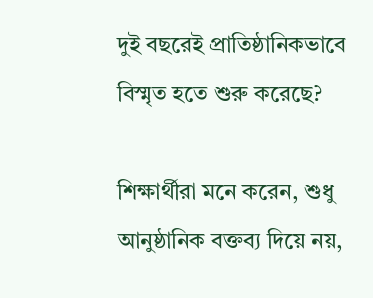দুই বছরেই প্রাতিষ্ঠানিকভাবে বিস্মৃত হতে শুরু করেছে?

শিক্ষার্থীরা মনে করেন, শুধু আনুষ্ঠানিক বক্তব্য দিয়ে নয়,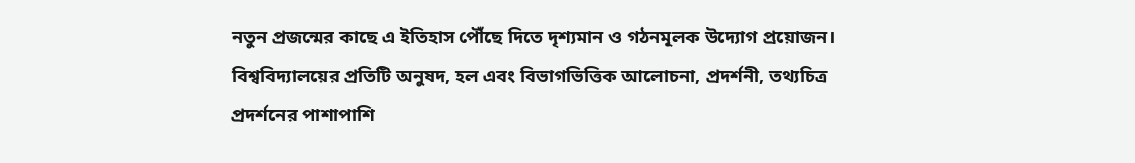নতুন প্রজন্মের কাছে এ ইতিহাস পৌঁছে দিতে দৃশ্যমান ও গঠনমূলক উদ্যোগ প্রয়োজন। বিশ্ববিদ্যালয়ের প্রতিটি অনুষদ, হল এবং বিভাগভিত্তিক আলোচনা, প্রদর্শনী, তথ্যচিত্র প্রদর্শনের পাশাপাশি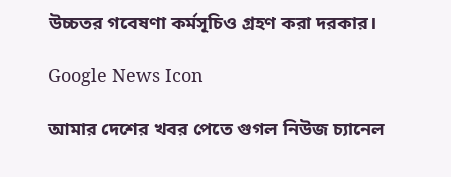উচ্চতর গবেষণা কর্মসূচিও গ্রহণ করা দরকার।

Google News Icon

আমার দেশের খবর পেতে গুগল নিউজ চ্যানেল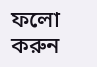ফলো করুন